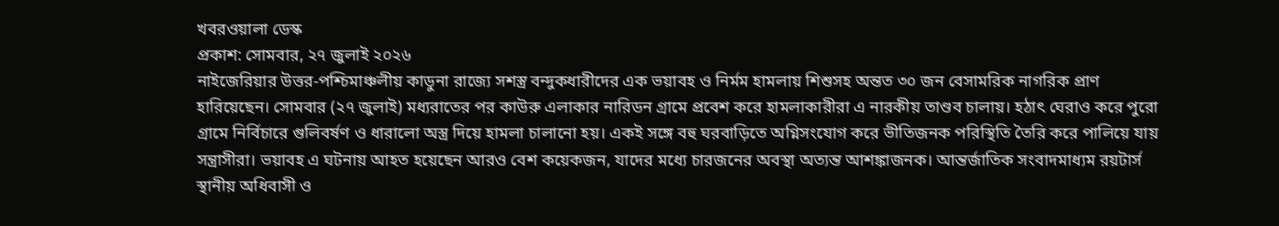খবরওয়ালা ডেস্ক
প্রকাশ: সোমবার, ২৭ জুলাই ২০২৬
নাইজেরিয়ার উত্তর-পশ্চিমাঞ্চলীয় কাডুনা রাজ্যে সশস্ত্র বন্দুকধারীদের এক ভয়াবহ ও নির্মম হামলায় শিশুসহ অন্তত ৩০ জন বেসামরিক নাগরিক প্রাণ হারিয়েছেন। সোমবার (২৭ জুলাই) মধ্যরাতের পর কাউরু এলাকার নারিডন গ্রামে প্রবেশ করে হামলাকারীরা এ নারকীয় তাণ্ডব চালায়। হঠাৎ ঘেরাও করে পুরো গ্রামে নির্বিচারে গুলিবর্ষণ ও ধারালো অস্ত্র দিয়ে হামলা চালানো হয়। একই সঙ্গে বহু ঘরবাড়িতে অগ্নিসংযোগ করে ভীতিজনক পরিস্থিতি তৈরি করে পালিয়ে যায় সন্ত্রাসীরা। ভয়াবহ এ ঘটনায় আহত হয়েছেন আরও বেশ কয়েকজন, যাদের মধ্যে চারজনের অবস্থা অত্যন্ত আশঙ্কাজনক। আন্তর্জাতিক সংবাদমাধ্যম রয়টার্স স্থানীয় অধিবাসী ও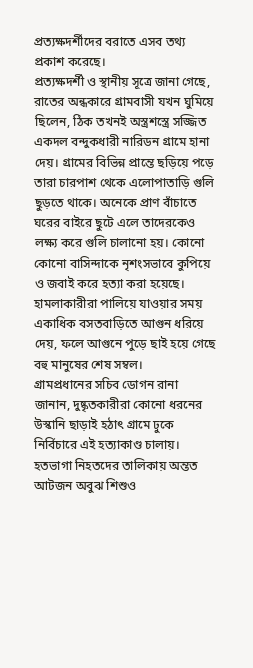প্রত্যক্ষদর্শীদের বরাতে এসব তথ্য প্রকাশ করেছে।
প্রত্যক্ষদর্শী ও স্থানীয় সূত্রে জানা গেছে, রাতের অন্ধকারে গ্রামবাসী যখন ঘুমিয়ে ছিলেন, ঠিক তখনই অস্ত্রশস্ত্রে সজ্জিত একদল বন্দুকধারী নারিডন গ্রামে হানা দেয়। গ্রামের বিভিন্ন প্রান্তে ছড়িয়ে পড়ে তারা চারপাশ থেকে এলোপাতাড়ি গুলি ছুড়তে থাকে। অনেকে প্রাণ বাঁচাতে ঘরের বাইরে ছুটে এলে তাদেরকেও লক্ষ্য করে গুলি চালানো হয়। কোনো কোনো বাসিন্দাকে নৃশংসভাবে কুপিয়ে ও জবাই করে হত্যা করা হয়েছে। হামলাকারীরা পালিয়ে যাওয়ার সময় একাধিক বসতবাড়িতে আগুন ধরিয়ে দেয়, ফলে আগুনে পুড়ে ছাই হয়ে গেছে বহু মানুষের শেষ সম্বল।
গ্রামপ্রধানের সচিব ডোগন রানা জানান, দুষ্কৃতকারীরা কোনো ধরনের উস্কানি ছাড়াই হঠাৎ গ্রামে ঢুকে নির্বিচারে এই হত্যাকাণ্ড চালায়। হতভাগা নিহতদের তালিকায় অন্তত আটজন অবুঝ শিশুও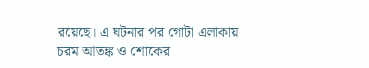রয়েছে। এ ঘটনার পর গোটা এলাকায় চরম আতঙ্ক ও শোকের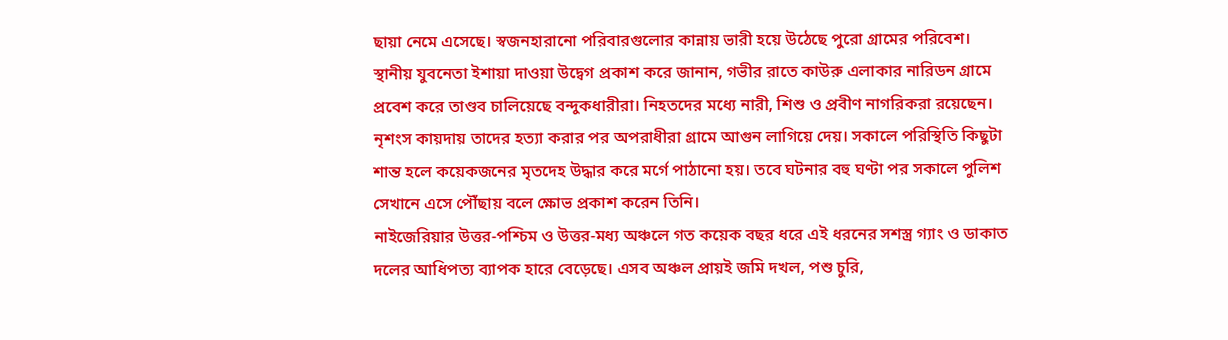ছায়া নেমে এসেছে। স্বজনহারানো পরিবারগুলোর কান্নায় ভারী হয়ে উঠেছে পুরো গ্রামের পরিবেশ।
স্থানীয় যুবনেতা ইশায়া দাওয়া উদ্বেগ প্রকাশ করে জানান, গভীর রাতে কাউরু এলাকার নারিডন গ্রামে প্রবেশ করে তাণ্ডব চালিয়েছে বন্দুকধারীরা। নিহতদের মধ্যে নারী, শিশু ও প্রবীণ নাগরিকরা রয়েছেন। নৃশংস কায়দায় তাদের হত্যা করার পর অপরাধীরা গ্রামে আগুন লাগিয়ে দেয়। সকালে পরিস্থিতি কিছুটা শান্ত হলে কয়েকজনের মৃতদেহ উদ্ধার করে মর্গে পাঠানো হয়। তবে ঘটনার বহু ঘণ্টা পর সকালে পুলিশ সেখানে এসে পৌঁছায় বলে ক্ষোভ প্রকাশ করেন তিনি।
নাইজেরিয়ার উত্তর-পশ্চিম ও উত্তর-মধ্য অঞ্চলে গত কয়েক বছর ধরে এই ধরনের সশস্ত্র গ্যাং ও ডাকাত দলের আধিপত্য ব্যাপক হারে বেড়েছে। এসব অঞ্চল প্রায়ই জমি দখল, পশু চুরি,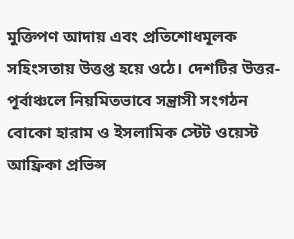মুক্তিপণ আদায় এবং প্রতিশোধমূলক সহিংসতায় উত্তপ্ত হয়ে ওঠে। দেশটির উত্তর-পূর্বাঞ্চলে নিয়মিতভাবে সন্ত্রাসী সংগঠন বোকো হারাম ও ইসলামিক স্টেট ওয়েস্ট আফ্রিকা প্রভিন্স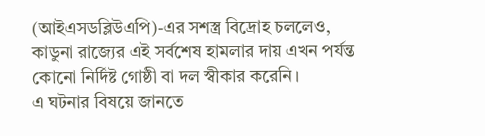(আইএসডব্লিউএপি)-এর সশস্ত্র বিদ্রোহ চললেও, কাডুনা রাজ্যের এই সর্বশেষ হামলার দায় এখন পর্যন্ত কোনো নির্দিষ্ট গোষ্ঠী বা দল স্বীকার করেনি।
এ ঘটনার বিষয়ে জানতে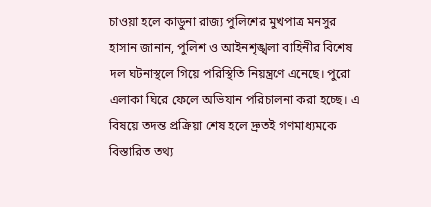চাওয়া হলে কাডুনা রাজ্য পুলিশের মুখপাত্র মনসুর হাসান জানান, পুলিশ ও আইনশৃঙ্খলা বাহিনীর বিশেষ দল ঘটনাস্থলে গিয়ে পরিস্থিতি নিয়ন্ত্রণে এনেছে। পুরো এলাকা ঘিরে ফেলে অভিযান পরিচালনা করা হচ্ছে। এ বিষয়ে তদন্ত প্রক্রিয়া শেষ হলে দ্রুতই গণমাধ্যমকে বিস্তারিত তথ্য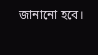জানানো হবে।